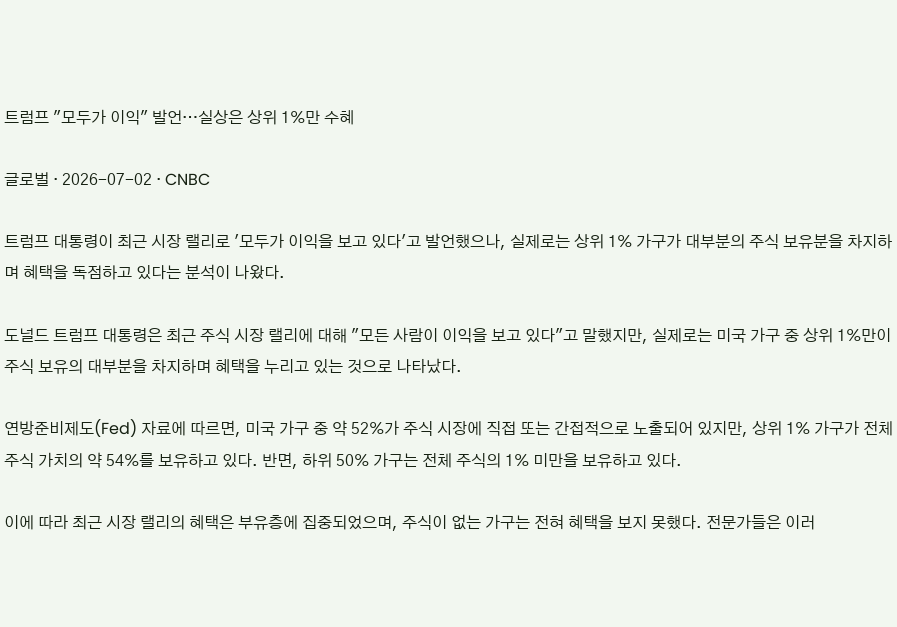트럼프 "모두가 이익" 발언…실상은 상위 1%만 수혜

글로벌 · 2026-07-02 · CNBC

트럼프 대통령이 최근 시장 랠리로 '모두가 이익을 보고 있다'고 발언했으나, 실제로는 상위 1% 가구가 대부분의 주식 보유분을 차지하며 혜택을 독점하고 있다는 분석이 나왔다.

도널드 트럼프 대통령은 최근 주식 시장 랠리에 대해 "모든 사람이 이익을 보고 있다"고 말했지만, 실제로는 미국 가구 중 상위 1%만이 주식 보유의 대부분을 차지하며 혜택을 누리고 있는 것으로 나타났다.

연방준비제도(Fed) 자료에 따르면, 미국 가구 중 약 52%가 주식 시장에 직접 또는 간접적으로 노출되어 있지만, 상위 1% 가구가 전체 주식 가치의 약 54%를 보유하고 있다. 반면, 하위 50% 가구는 전체 주식의 1% 미만을 보유하고 있다.

이에 따라 최근 시장 랠리의 혜택은 부유층에 집중되었으며, 주식이 없는 가구는 전혀 혜택을 보지 못했다. 전문가들은 이러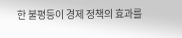한 불평등이 경제 정책의 효과를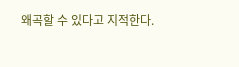왜곡할 수 있다고 지적한다.